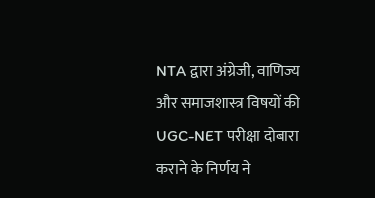NTA द्वारा अंग्रेजी, वाणिज्य और समाजशास्त्र विषयों की UGC-NET परीक्षा दोबारा कराने के निर्णय ने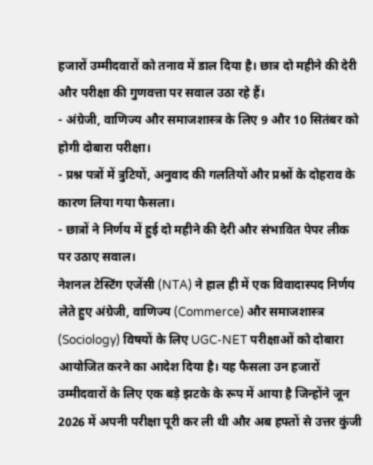हजारों उम्मीदवारों को तनाव में डाल दिया है। छात्र दो महीने की देरी और परीक्षा की गुणवत्ता पर सवाल उठा रहे हैं।
- अंग्रेजी, वाणिज्य और समाजशास्त्र के लिए 9 और 10 सितंबर को होगी दोबारा परीक्षा।
- प्रश्न पत्रों में त्रुटियों, अनुवाद की गलतियों और प्रश्नों के दोहराव के कारण लिया गया फैसला।
- छात्रों ने निर्णय में हुई दो महीने की देरी और संभावित पेपर लीक पर उठाए सवाल।
नेशनल टेस्टिंग एजेंसी (NTA) ने हाल ही में एक विवादास्पद निर्णय लेते हुए अंग्रेजी, वाणिज्य (Commerce) और समाजशास्त्र (Sociology) विषयों के लिए UGC-NET परीक्षाओं को दोबारा आयोजित करने का आदेश दिया है। यह फैसला उन हजारों उम्मीदवारों के लिए एक बड़े झटके के रूप में आया है जिन्होंने जून 2026 में अपनी परीक्षा पूरी कर ली थी और अब हफ्तों से उत्तर कुंजी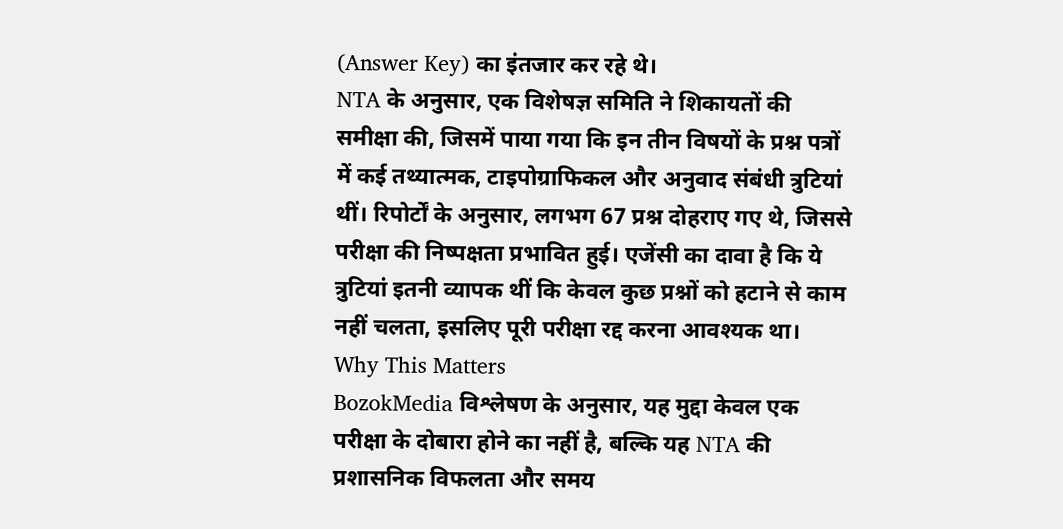(Answer Key) का इंतजार कर रहे थे।
NTA के अनुसार, एक विशेषज्ञ समिति ने शिकायतों की समीक्षा की, जिसमें पाया गया कि इन तीन विषयों के प्रश्न पत्रों में कई तथ्यात्मक, टाइपोग्राफिकल और अनुवाद संबंधी त्रुटियां थीं। रिपोर्टों के अनुसार, लगभग 67 प्रश्न दोहराए गए थे, जिससे परीक्षा की निष्पक्षता प्रभावित हुई। एजेंसी का दावा है कि ये त्रुटियां इतनी व्यापक थीं कि केवल कुछ प्रश्नों को हटाने से काम नहीं चलता, इसलिए पूरी परीक्षा रद्द करना आवश्यक था।
Why This Matters
BozokMedia विश्लेषण के अनुसार, यह मुद्दा केवल एक परीक्षा के दोबारा होने का नहीं है, बल्कि यह NTA की प्रशासनिक विफलता और समय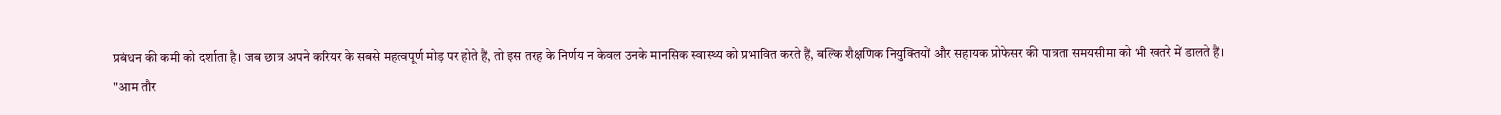प्रबंधन की कमी को दर्शाता है। जब छात्र अपने करियर के सबसे महत्वपूर्ण मोड़ पर होते हैं, तो इस तरह के निर्णय न केवल उनके मानसिक स्वास्थ्य को प्रभावित करते हैं, बल्कि शैक्षणिक नियुक्तियों और सहायक प्रोफेसर की पात्रता समयसीमा को भी खतरे में डालते हैं।
"आम तौर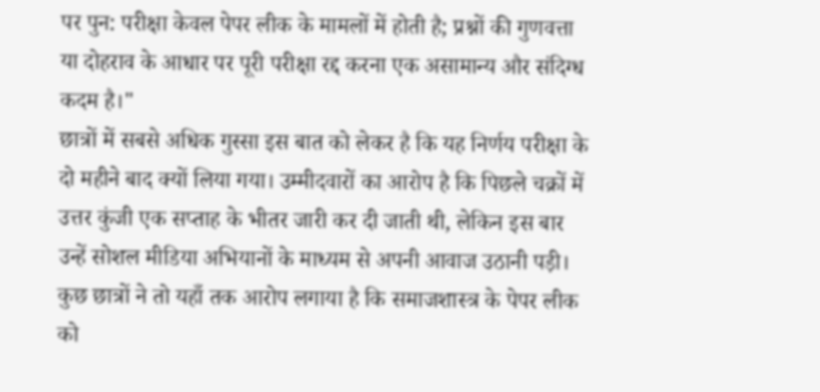पर पुन: परीक्षा केवल पेपर लीक के मामलों में होती है; प्रश्नों की गुणवत्ता या दोहराव के आधार पर पूरी परीक्षा रद्द करना एक असामान्य और संदिग्ध कदम है।"
छात्रों में सबसे अधिक गुस्सा इस बात को लेकर है कि यह निर्णय परीक्षा के दो महीने बाद क्यों लिया गया। उम्मीदवारों का आरोप है कि पिछले चक्रों में उत्तर कुंजी एक सप्ताह के भीतर जारी कर दी जाती थी, लेकिन इस बार उन्हें सोशल मीडिया अभियानों के माध्यम से अपनी आवाज उठानी पड़ी। कुछ छात्रों ने तो यहाँ तक आरोप लगाया है कि समाजशास्त्र के पेपर लीक को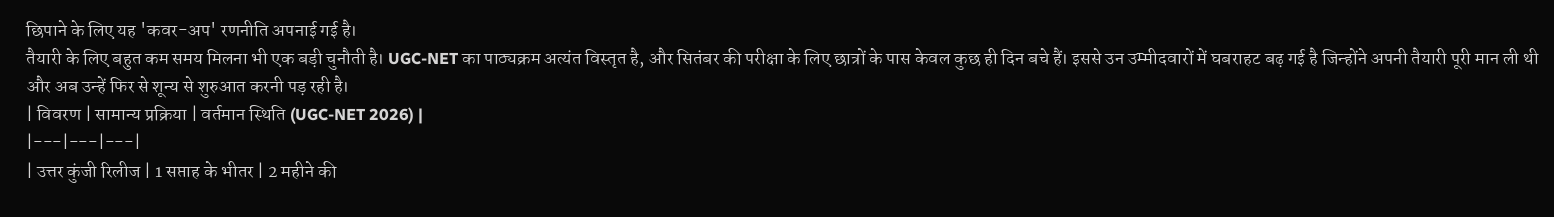छिपाने के लिए यह 'कवर-अप' रणनीति अपनाई गई है।
तैयारी के लिए बहुत कम समय मिलना भी एक बड़ी चुनौती है। UGC-NET का पाठ्यक्रम अत्यंत विस्तृत है, और सितंबर की परीक्षा के लिए छात्रों के पास केवल कुछ ही दिन बचे हैं। इससे उन उम्मीदवारों में घबराहट बढ़ गई है जिन्होंने अपनी तैयारी पूरी मान ली थी और अब उन्हें फिर से शून्य से शुरुआत करनी पड़ रही है।
| विवरण | सामान्य प्रक्रिया | वर्तमान स्थिति (UGC-NET 2026) |
|---|---|---|
| उत्तर कुंजी रिलीज | 1 सप्ताह के भीतर | 2 महीने की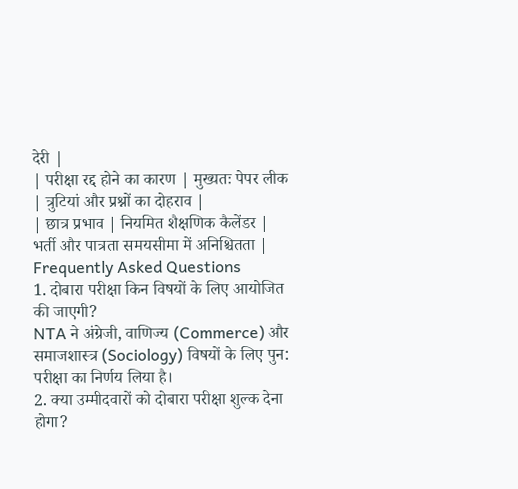देरी |
| परीक्षा रद्द होने का कारण | मुख्यतः पेपर लीक | त्रुटियां और प्रश्नों का दोहराव |
| छात्र प्रभाव | नियमित शैक्षणिक कैलेंडर | भर्ती और पात्रता समयसीमा में अनिश्चितता |
Frequently Asked Questions
1. दोबारा परीक्षा किन विषयों के लिए आयोजित की जाएगी?
NTA ने अंग्रेजी, वाणिज्य (Commerce) और समाजशास्त्र (Sociology) विषयों के लिए पुन: परीक्षा का निर्णय लिया है।
2. क्या उम्मीदवारों को दोबारा परीक्षा शुल्क देना होगा?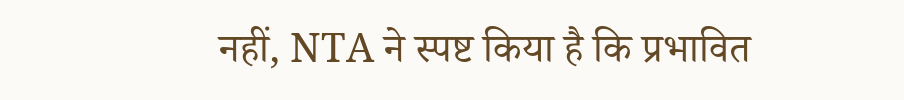नहीं, NTA ने स्पष्ट किया है कि प्रभावित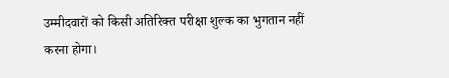उम्मीदवारों को किसी अतिरिक्त परीक्षा शुल्क का भुगतान नहीं करना होगा।